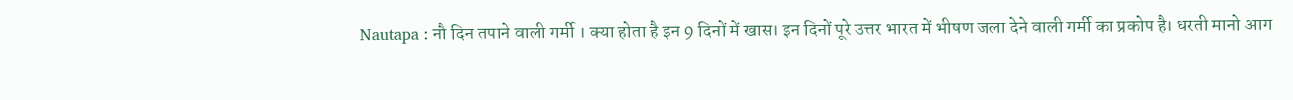Nautapa : नौ दिन तपाने वाली गर्मी । क्या होता है इन 9 दिनों में खास। इन दिनों पूरे उत्तर भारत में भीषण जला देने वाली गर्मी का प्रकोप है। धरती मानो आग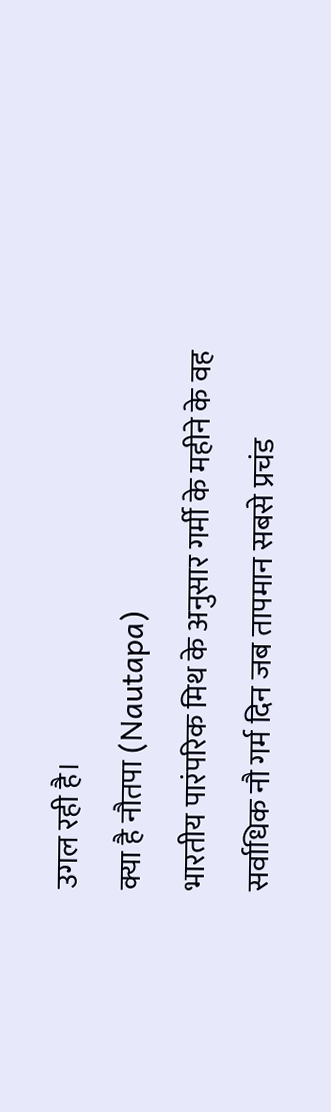उगल रही है।
क्या है नौतपा (Nautapa)
भारतीय पारंपरिक मिथ के अनुसार गर्मी के महीने के वह सर्वाधिक नौ गर्म दिन जब तापमान सबसे प्रचंड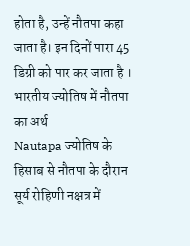होता है, उन्हें नौतपा कहा जाता है। इन दिनों पारा 45 डिग्री को पार कर जाता है ।
भारतीय ज्योतिष में नौतपा का अर्थ
Nautapa ज्योतिष के हिसाब से नौतपा के दौरान सूर्य रोहिणी नक्षत्र में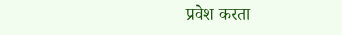प्रवेश करता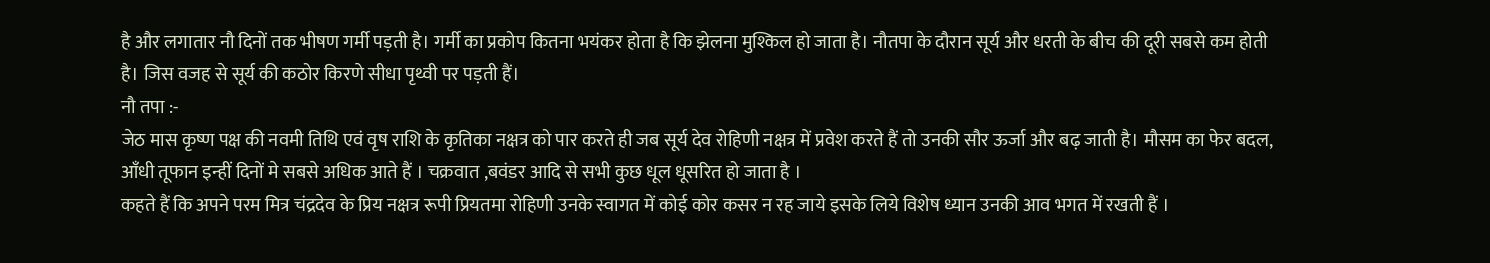है और लगातार नौ दिनों तक भीषण गर्मी पड़ती है। गर्मी का प्रकोप कितना भयंकर होता है कि झेलना मुश्किल हो जाता है। नौतपा के दौरान सूर्य और धरती के बीच की दूरी सबसे कम होती है। जिस वजह से सूर्य की कठोर किरणे सीधा पृथ्वी पर पड़ती हैं।
नौ तपा :-
जेठ मास कृष्ण पक्ष की नवमी तिथि एवं वृष राशि के कृतिका नक्षत्र को पार करते ही जब सूर्य देव रोहिणी नक्षत्र में प्रवेश करते हैं तो उनकी सौर ऊर्जा और बढ़ जाती है। मौसम का फेर बदल, आँधी तूफान इन्हीं दिनों मे सबसे अधिक आते हैं । चक्रवात ,बवंडर आदि से सभी कुछ धूल धूसरित हो जाता है ।
कहते हैं कि अपने परम मित्र चंद्रदेव के प्रिय नक्षत्र रूपी प्रियतमा रोहिणी उनके स्वागत में कोई कोर कसर न रह जाये इसके लिये विशेष ध्यान उनकी आव भगत में रखती हैं ।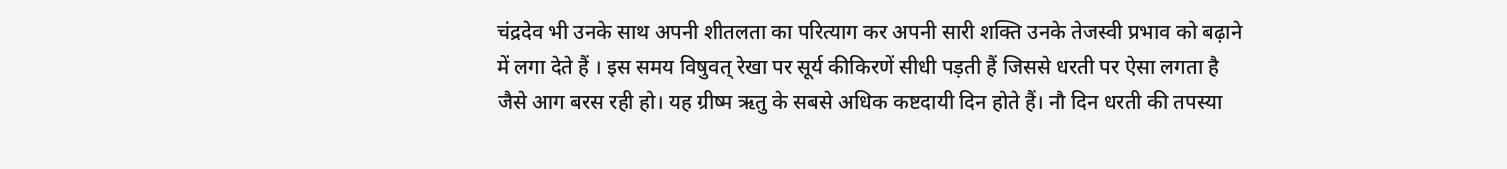चंद्रदेव भी उनके साथ अपनी शीतलता का परित्याग कर अपनी सारी शक्ति उनके तेजस्वी प्रभाव को बढ़ाने में लगा देते हैं । इस समय विषुवत् रेखा पर सूर्य कीकिरणें सीधी पड़ती हैं जिससे धरती पर ऐसा लगता है जैसे आग बरस रही हो। यह ग्रीष्म ऋतु के सबसे अधिक कष्टदायी दिन होते हैं। नौ दिन धरती की तपस्या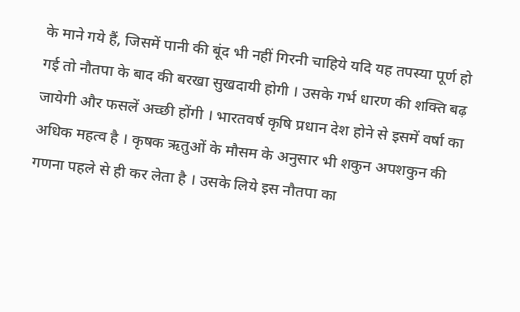के माने गये हैं, जिसमें पानी की बूंद भी नहीं गिरनी चाहिये यदि यह तपस्या पूर्ण हो गई तो नौतपा के बाद की बरखा सुखदायी होगी । उसके गर्भ धारण की शक्ति बढ़ जायेगी और फसलें अच्छी होंगी । भारतवर्ष कृषि प्रधान देश होने से इसमें वर्षा का अधिक महत्व है । कृषक ऋतुओं के मौसम के अनुसार भी शकुन अपशकुन की गणना पहले से ही कर लेता है । उसके लिये इस नौतपा का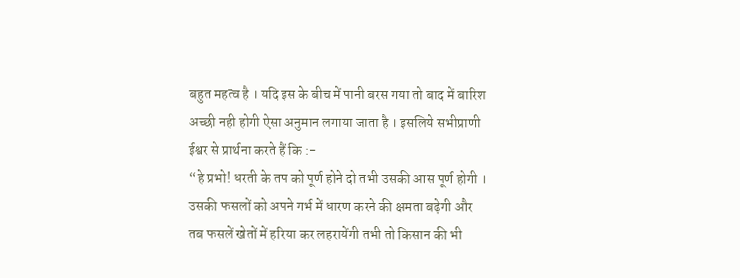बहुत महत्व है । यदि इस के बीच में पानी बरस गया तो बाद में बारिश अच्छी नही होगी ऐसा अनुमान लगाया जाता है । इसलिये सभीप्राणी ईश्वर से प्रार्थना करते हैं कि :-
“हे प्रभो! धरती के तप को पूर्ण होने दो तभी उसकी आस पूर्ण होगी । उसकी फसलों को अपने गर्भ में धारण करने की क्षमता बढ़ेगी और तब फसलें खेतों में हरिया कर लहरायेंगी तभी तो किसान की भी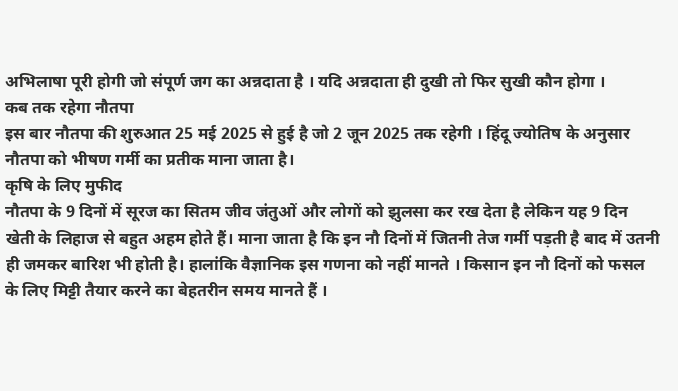अभिलाषा पूरी होगी जो संपूर्ण जग का अन्नदाता है । यदि अन्नदाता ही दुखी तो फिर सुखी कौन होगा ।
कब तक रहेगा नौतपा
इस बार नौतपा की शुरुआत 25 मई 2025 से हुई है जो 2 जून 2025 तक रहेगी । हिंदू ज्योतिष के अनुसार नौतपा को भीषण गर्मी का प्रतीक माना जाता है।
कृषि के लिए मुफीद
नौतपा के 9 दिनों में सूरज का सितम जीव जंतुओं और लोगों को झुलसा कर रख देता है लेकिन यह 9 दिन खेती के लिहाज से बहुत अहम होते हैं। माना जाता है कि इन नौ दिनों में जितनी तेज गर्मी पड़ती है बाद में उतनी ही जमकर बारिश भी होती है। हालांकि वैज्ञानिक इस गणना को नहीं मानते । किसान इन नौ दिनों को फसल के लिए मिट्टी तैयार करने का बेहतरीन समय मानते हैं ।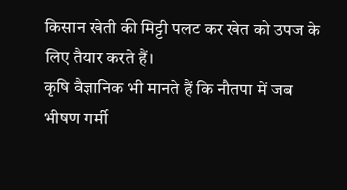किसान खेती की मिट्टी पलट कर खेत को उपज के लिए तैयार करते हैं।
कृषि वैज्ञानिक भी मानते हैं कि नौतपा में जब भीषण गर्मी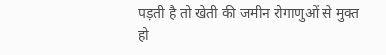पड़ती है तो खेती की जमीन रोगाणुओं से मुक्त हो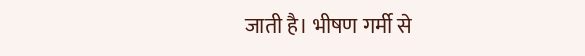जाती है। भीषण गर्मी से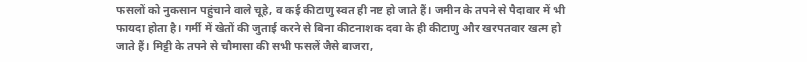फसलों को नुकसान पहुंचाने वाले चूहे, व कई कीटाणु स्वत ही नष्ट हो जाते हैं। जमीन के तपने से पैदावार में भी फायदा होता है। गर्मी में खेतों की जुताई करने से बिना कीटनाशक दवा के ही कीटाणु और खरपतवार खत्म हो जाते हैं। मिट्टी के तपने से चौमासा की सभी फसलें जैसे बाजरा,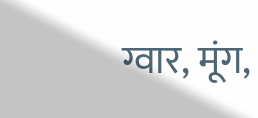ग्वार, मूंग,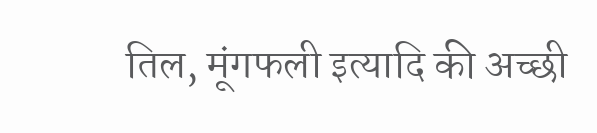तिल, मूंगफली इत्यादि की अच्छी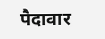पैदावार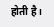होती है।